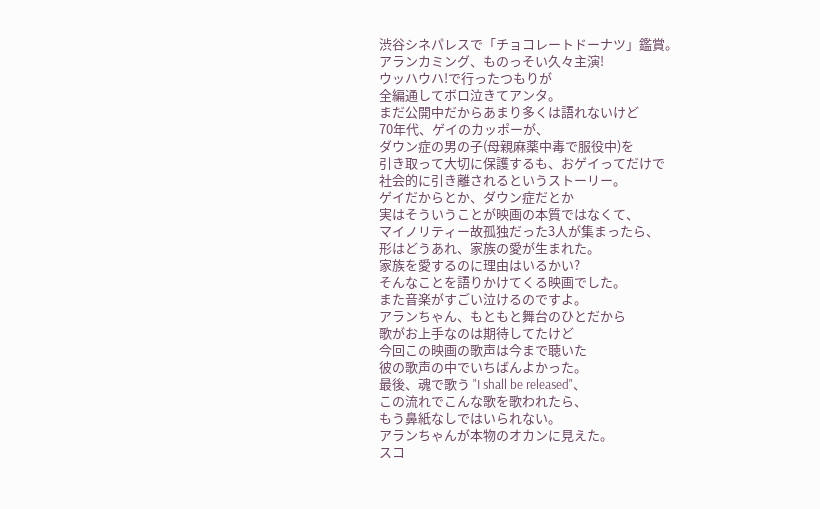渋谷シネパレスで「チョコレートドーナツ」鑑賞。
アランカミング、ものっそい久々主演!
ウッハウハ!で行ったつもりが
全編通してボロ泣きてアンタ。
まだ公開中だからあまり多くは語れないけど
70年代、ゲイのカッポーが、
ダウン症の男の子(母親麻薬中毒で服役中)を
引き取って大切に保護するも、おゲイってだけで
社会的に引き離されるというストーリー。
ゲイだからとか、ダウン症だとか
実はそういうことが映画の本質ではなくて、
マイノリティー故孤独だった3人が集まったら、
形はどうあれ、家族の愛が生まれた。
家族を愛するのに理由はいるかい?
そんなことを語りかけてくる映画でした。
また音楽がすごい泣けるのですよ。
アランちゃん、もともと舞台のひとだから
歌がお上手なのは期待してたけど
今回この映画の歌声は今まで聴いた
彼の歌声の中でいちばんよかった。
最後、魂で歌う "I shall be released"、
この流れでこんな歌を歌われたら、
もう鼻紙なしではいられない。
アランちゃんが本物のオカンに見えた。
スコ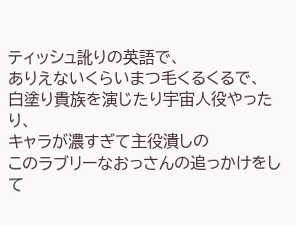ティッシュ訛りの英語で、
ありえないくらいまつ毛くるくるで、
白塗り貴族を演じたり宇宙人役やったり、
キャラが濃すぎて主役潰しの
このラブリーなおっさんの追っかけをして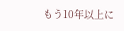もう10年以上に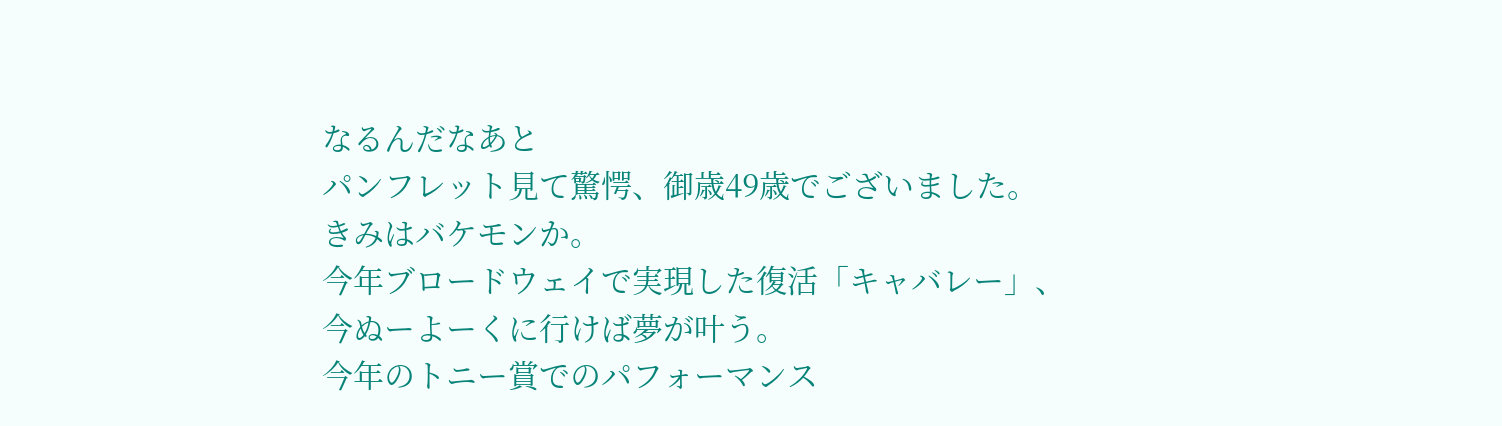なるんだなあと
パンフレット見て驚愕、御歳49歳でございました。
きみはバケモンか。
今年ブロードウェイで実現した復活「キャバレー」、
今ぬーよーくに行けば夢が叶う。
今年のトニー賞でのパフォーマンス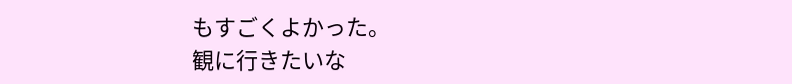もすごくよかった。
観に行きたいな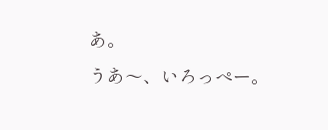あ。
うあ〜、いろっぺー。